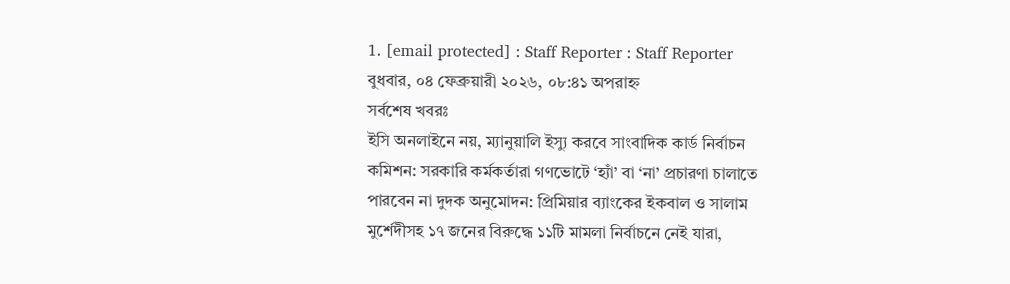1. [email protected] : Staff Reporter : Staff Reporter
বুধবার, ০৪ ফেব্রুয়ারী ২০২৬, ০৮:৪১ অপরাহ্ন
সর্বশেষ খবরঃ
ইসি অনলাইনে নয়, ম্যানুয়ালি ইস্যু করবে সাংবাদিক কার্ড নির্বাচন কমিশন: সরকারি কর্মকর্তারা গণভোটে ‘হ্যাঁ’ বা ‘না’ প্রচারণা চালাতে পারবেন না দুদক অনুমোদন: প্রিমিয়ার ব্যাংকের ইকবাল ও সালাম মুর্শেদীসহ ১৭ জনের বিরুদ্ধে ১১টি মামলা নির্বাচনে নেই যারা,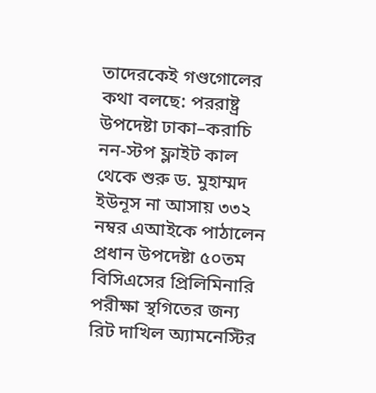তাদেরকেই গণ্ডগোলের কথা বলছে: পররাষ্ট্র উপদেষ্টা ঢাকা–করাচি নন-স্টপ ফ্লাইট কাল থেকে শুরু ড. মুহাম্মদ ইউনূস না আসায় ৩৩২ নম্বর এআইকে পাঠালেন প্রধান উপদেষ্টা ৫০তম বিসিএসের প্রিলিমিনারি পরীক্ষা স্থগিতের জন্য রিট দাখিল অ্যামনেস্টির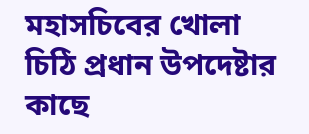মহাসচিবের খোলা চিঠি প্রধান উপদেষ্টার কাছে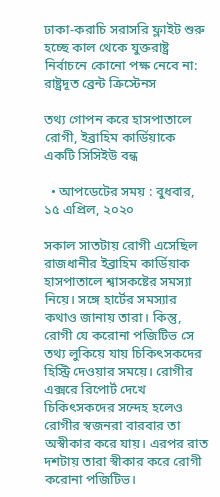ঢাকা-করাচি সরাসরি ফ্লাইট শুরু হচ্ছে কাল থেকে যুক্তরাষ্ট্র নির্বাচনে কোনো পক্ষ নেবে না: রাষ্ট্রদূত ব্রেন্ট ক্রিস্টেনস

তথ্য গোপন করে হাসপাতালে রোগী, ইব্রাহিম কার্ডিয়াকে একটি সিসিইউ বন্ধ

  • আপডেটের সময় : বুধবার, ১৫ এপ্রিল, ২০২০

সকাল সাতটায় রোগী এসেছিল রাজধানীর ইব্রাহিম কার্ডিয়াক হাসপাতালে শ্বাসকষ্টের সমস্যা নিয়ে। সঙ্গে হার্টের সমস্যার কথাও জানায় তারা। কিন্তু, রোগী যে করোনা পজিটিভ সে তথ্য লুকিয়ে যায় চিকিৎসকদের হিস্ট্রি দেওয়ার সময়ে। রোগীর এক্সরে রিপোর্ট দেখে চিকিৎসকদের সন্দেহ হলেও রোগীর স্বজনরা বারবার তা অস্বীকার করে যায়। এরপর রাত দশটায় তারা স্বীকার করে রোগী করোনা পজিটিভ।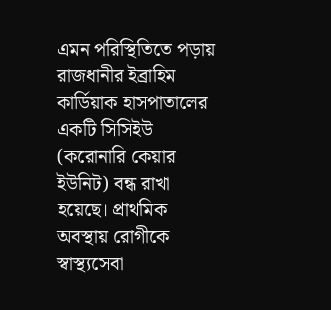এমন পরিস্থিতিতে পড়ায় রাজধানীর ইব্রাহিম কার্ডিয়াক হাসপাতালের একটি সিসিইউ (করোনারি কেয়ার ইউনিট) বন্ধ রাখা হয়েছে। প্রাথমিক অবস্থায় রোগীকে স্বাস্থ্যসেবা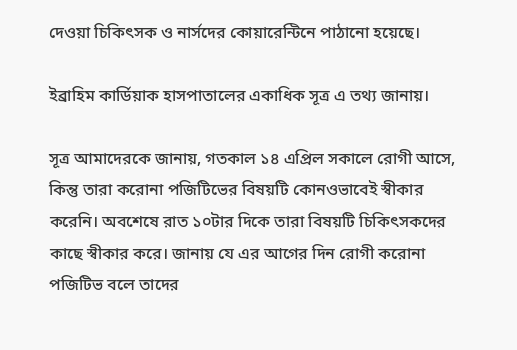দেওয়া চিকিৎসক ও নার্সদের কোয়ারেন্টিনে পাঠানো হয়েছে।

ইব্রাহিম কার্ডিয়াক হাসপাতালের একাধিক সূত্র এ তথ্য জানায়।

সূত্র আমাদেরকে জানায়, গতকাল ১৪ এপ্রিল সকালে রোগী আসে, কিন্তু তারা করোনা পজিটিভের বিষয়টি কোনওভাবেই স্বীকার করেনি। অবশেষে রাত ১০টার দিকে তারা বিষয়টি চিকিৎসকদের কাছে স্বীকার করে। জানায় যে এর আগের দিন রোগী করোনা পজিটিভ বলে তাদের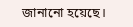জানানো হয়েছে।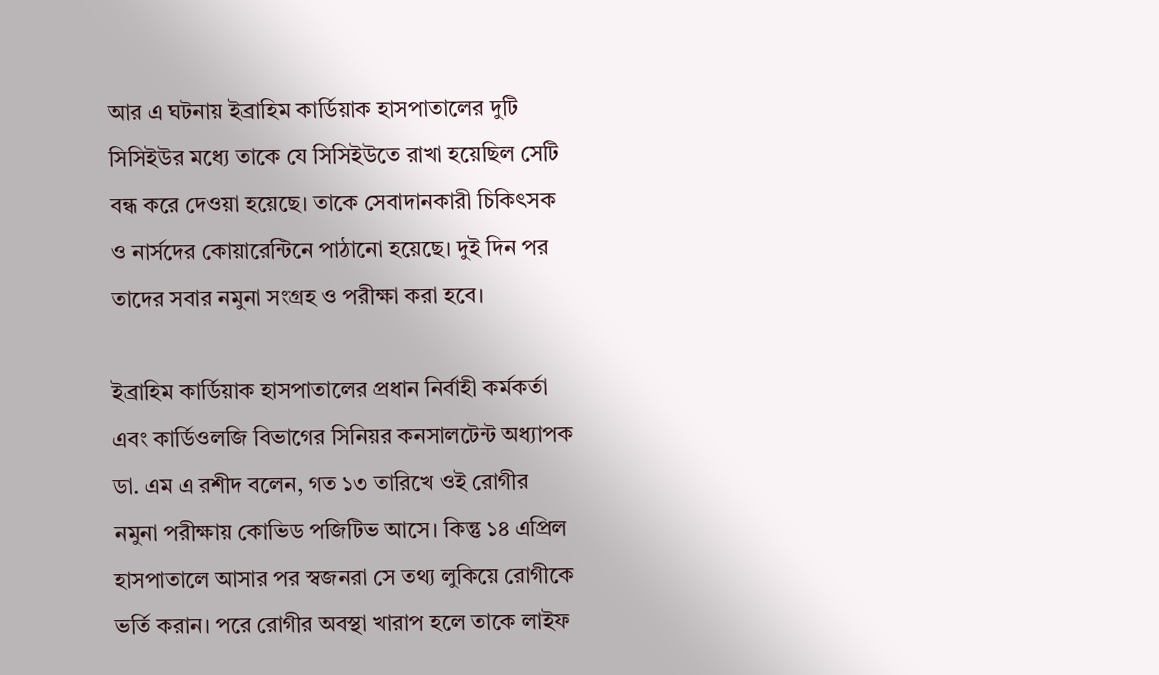আর এ ঘটনায় ইব্রাহিম কার্ডিয়াক হাসপাতালের দুটি সিসিইউর মধ্যে তাকে যে সিসিইউতে রাখা হয়েছিল সেটি বন্ধ করে দেওয়া হয়েছে। তাকে সেবাদানকারী চিকিৎসক ও নার্সদের কোয়ারেন্টিনে পাঠানো হয়েছে। দুই দিন পর তাদের সবার নমুনা সংগ্রহ ও পরীক্ষা করা হবে।

ইব্রাহিম কার্ডিয়াক হাসপাতালের প্রধান নির্বাহী কর্মকর্তা এবং কার্ডিওলজি বিভাগের সিনিয়র কনসালটেন্ট অধ্যাপক ডা. এম এ রশীদ বলেন, গত ১৩ তারিখে ওই রোগীর নমুনা পরীক্ষায় কোভিড পজিটিভ আসে। কিন্তু ১৪ এপ্রিল হাসপাতালে আসার পর স্বজনরা সে তথ্য লুকিয়ে রোগীকে ভর্তি করান। পরে রোগীর অবস্থা খারাপ হলে তাকে লাইফ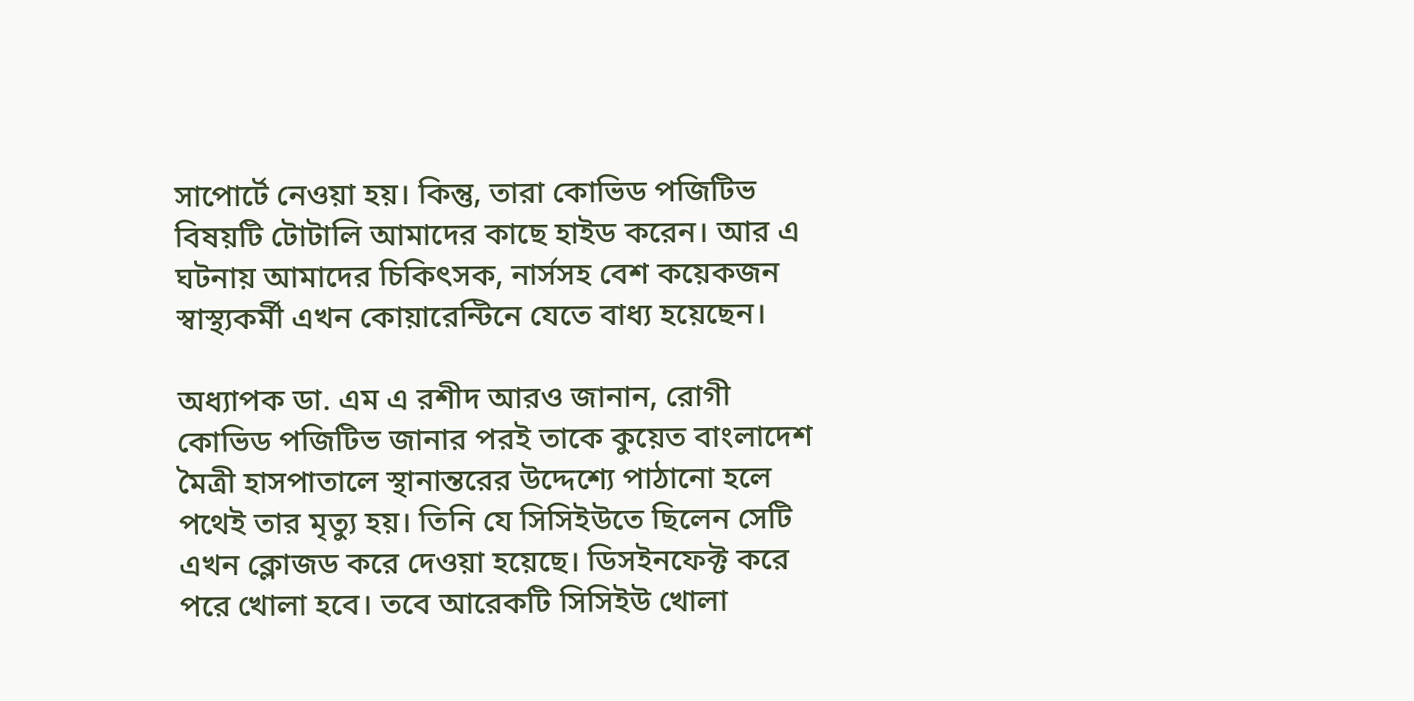সাপোর্টে নেওয়া হয়। কিন্তু, তারা কোভিড পজিটিভ বিষয়টি টোটালি আমাদের কাছে হাইড করেন। আর এ ঘটনায় আমাদের চিকিৎসক, নার্সসহ বেশ কয়েকজন স্বাস্থ্যকর্মী এখন কোয়ারেন্টিনে যেতে বাধ্য হয়েছেন।

অধ্যাপক ডা. এম এ রশীদ আরও জানান, রোগী কোভিড পজিটিভ জানার পরই তাকে কুয়েত বাংলাদেশ মৈত্রী হাসপাতালে স্থানান্তরের উদ্দেশ্যে পাঠানো হলে পথেই তার মৃত্যু হয়। তিনি যে সিসিইউতে ছিলেন সেটি এখন ক্লোজড করে দেওয়া হয়েছে। ডিসইনফেক্ট করে পরে খোলা হবে। তবে আরেকটি সিসিইউ খোলা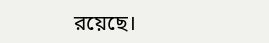রয়েছে।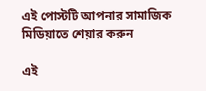এই পোস্টটি আপনার সামাজিক মিডিয়াতে শেয়ার করুন

এই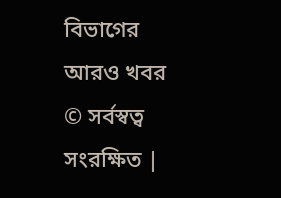বিভাগের আরও খবর
© সর্বস্বত্ব সংরক্ষিত |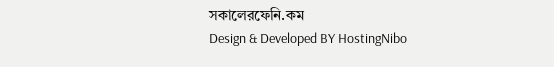সকালেরফেনি.কম
Design & Developed BY HostingNibo